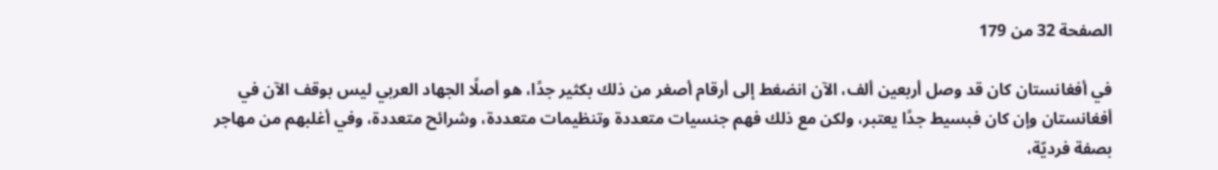الصفحة 32 من 179

في أفغانستان كان قد وصل أربعين ألف، الآن انضغط إلى أرقام أصغر من ذلك بكثير جدًا، هو أصلًا الجهاد العربي ليس بوقف الآن في أفغانستان وإن كان فبسيط جدًا يعتبر، ولكن مع ذلك فهم جنسيات متعددة وتنظيمات متعددة، وشرائح متعددة، وفي أغلبهم من مهاجر بصفة فرديّة،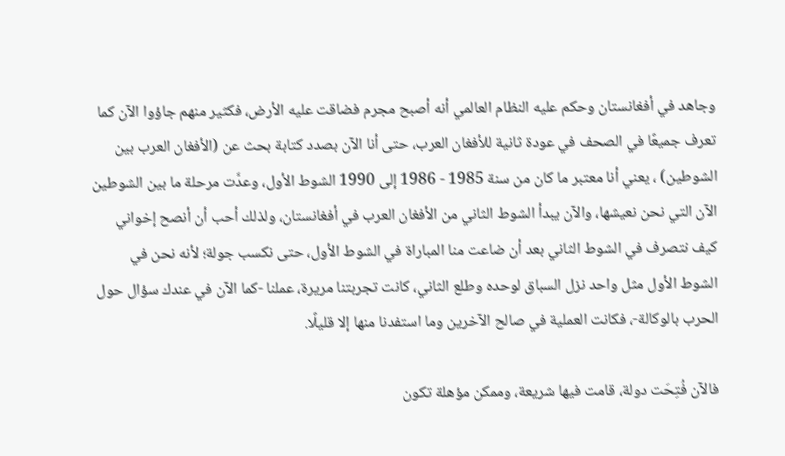وجاهد في أفغانستان وحكم عليه النظام العالمي أنه أصبح مجرم فضاقت عليه الأرض، فكثير منهم جاؤوا الآن كما تعرف جميعًا في الصحف في عودة ثانية للأفغان العرب، حتى أنا الآن بصدد كتابة بحث عن (الأفغان العرب بين الشوطين) ، يعني أنا معتبر ما كان من سنة 1985 - 1986 إلى 1990 الشوط الأول، وعدَّت مرحلة ما بين الشوطين الآن التي نحن نعيشها، والآن يبدأ الشوط الثاني من الأفغان العرب في أفغانستان، ولذلك أحب أن أنصح إخواني كيف نتصرف في الشوط الثاني بعد أن ضاعت منا المباراة في الشوط الأول، حتى نكسب جولة؛ لأنه نحن في الشوط الأول مثل واحد نزل السباق لوحده وطلع الثاني، كانت تجربتنا مريرة، عملنا -كما الآن في عندك سؤال حول الحرب بالوكالة-، فكانت العملية في صالح الآخرين وما استفدنا منها إلا قليلًا.

فالآن فُتِحَت دولة، قامت فيها شريعة، وممكن مؤهلة تكون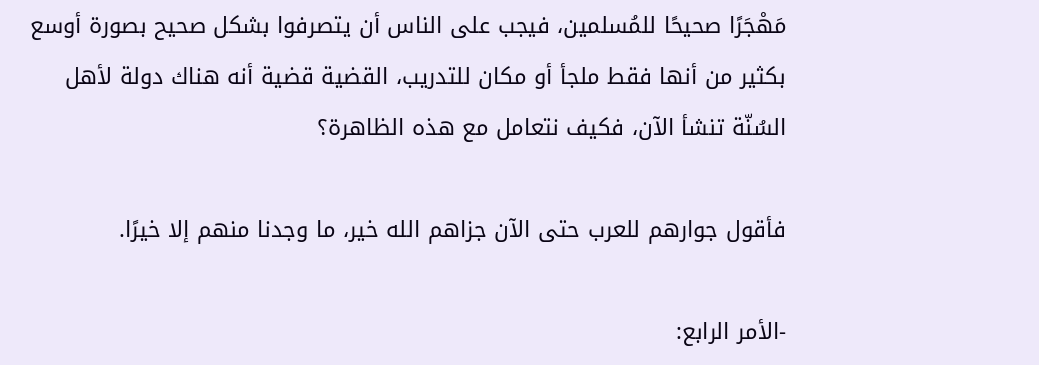مَهْجَرًا صحيحًا للمُسلمين، فيجب على الناس أن يتصرفوا بشكل صحيح بصورة أوسع بكثير من أنها فقط ملجأ أو مكان للتدريب، القضية قضية أنه هناك دولة لأهل السُنّة تنشأ الآن، فكيف نتعامل مع هذه الظاهرة؟

فأقول جوارهم للعرب حتى الآن جزاهم الله خير، ما وجدنا منهم إلا خيرًا.

-الأمر الرابع: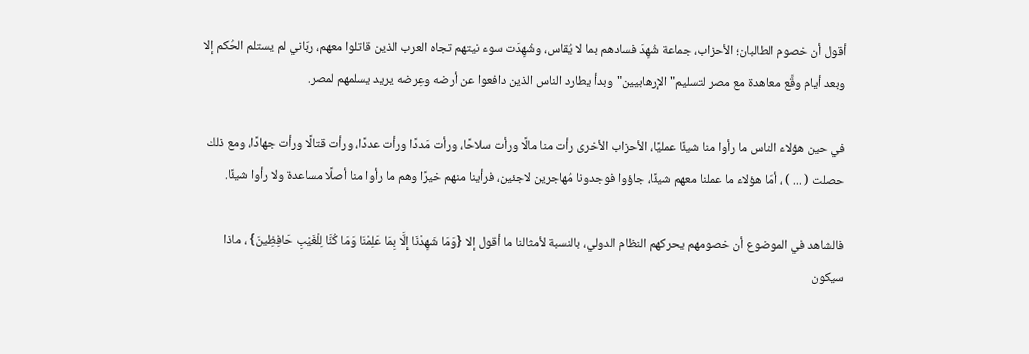أقول أن خصوم الطالبان؛ الأحزاب، جماعة شُهِدَ فسادهم بما لا يُقاس، وشُهِدَت سوء نيتهم تجاه العرب الذين قاتلوا معهم، ربّاني لم يستلم الحُكم إلا وبعد أيام وقَّع معاهدة مع مصر لتسليم"الإرهابيين"وبدأ يطارد الناس الذين دافعوا عن أرضه وعِرضه يريد يسلمهم لمصر.

في حين هؤلاء الناس ما رأوا منا شيئًا عمليًا، الأحزاب الأخرى رأت منا مالًا ورأت سلاحًا، ورأت مَددًا ورأت عددًا، ورأت قتالًا ورأت جهادًا، ومع ذلك حصلت ( ... ) ، أمّا هؤلاء ما عملنا معهم شيئًا، جاؤوا فوجدونا مُهاجرين لاجئين، فرأينا منهم خيرًا وهم ما رأوا منا أصلًا مساعدة ولا رأوا شيئًا.

فالشاهد في الموضوع أن خصومهم يحركهم النظام الدولي، بالنسبة لأمثالنا ما أقول إلا {وَمَا شَهِدْنَا إِلَّا بِمَا عَلِمْنَا وَمَا كُنَّا لِلْغَيْبِ حَافِظِينَ} ، ماذا سيكون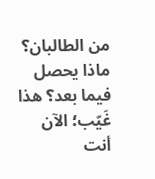من الطالبان؟ ماذا يحصل فيما بعد؟ هذا غَيّب؛ الآن أنت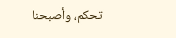تحكم، وأصبحنا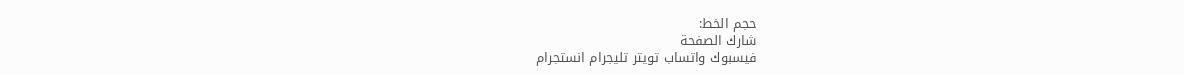حجم الخط:
شارك الصفحة
فيسبوك واتساب تويتر تليجرام انستجرام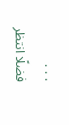. . .
فضلًا انتظر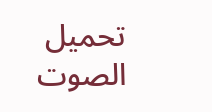تحميل الصوت